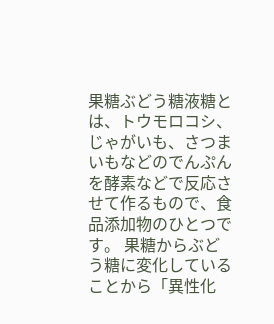果糖ぶどう糖液糖とは、トウモロコシ、じゃがいも、さつまいもなどのでんぷんを酵素などで反応させて作るもので、食品添加物のひとつです。 果糖からぶどう糖に変化していることから「異性化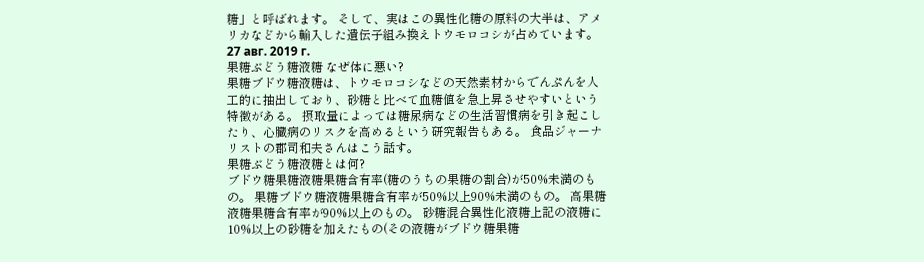糖」と呼ばれます。 そして、実はこの異性化糖の原料の大半は、アメリカなどから輸入した遺伝子組み換えトウモロコシが占めています。 27 авг. 2019 г.
果糖ぶどう糖液糖 なぜ体に悪い?
果糖ブドウ糖液糖は、トウモロコシなどの天然素材からでんぷんを人工的に抽出しており、砂糖と比べて血糖値を急上昇させやすいという特徴がある。 摂取量によっては糖尿病などの生活習慣病を引き起こしたり、心臓病のリスクを高めるという研究報告もある。 食品ジャーナリストの郡司和夫さんはこう話す。
果糖ぶどう糖液糖とは何?
ブドウ糖果糖液糖果糖含有率(糖のうちの果糖の割合)が50%未満のもの。 果糖ブドウ糖液糖果糖含有率が50%以上90%未満のもの。 高果糖液糖果糖含有率が90%以上のもの。 砂糖混合異性化液糖上記の液糖に10%以上の砂糖を加えたもの(その液糖がブドウ糖果糖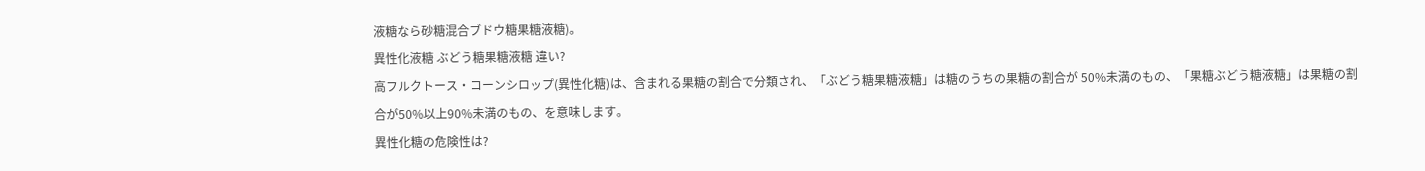液糖なら砂糖混合ブドウ糖果糖液糖)。
異性化液糖 ぶどう糖果糖液糖 違い?
高フルクトース・コーンシロップ(異性化糖)は、含まれる果糖の割合で分類され、「ぶどう糖果糖液糖」は糖のうちの果糖の割合が 50%未満のもの、「果糖ぶどう糖液糖」は果糖の割合が50%以上90%未満のもの、を意味します。
異性化糖の危険性は?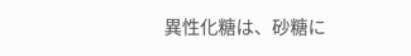異性化糖は、砂糖に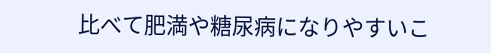比べて肥満や糖尿病になりやすいこ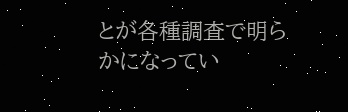とが各種調査で明らかになってい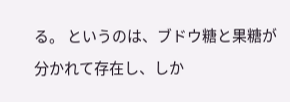る。 というのは、ブドウ糖と果糖が分かれて存在し、しか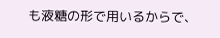も液糖の形で用いるからで、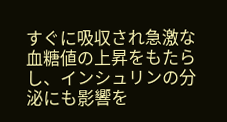すぐに吸収され急激な血糖値の上昇をもたらし、インシュリンの分泌にも影響を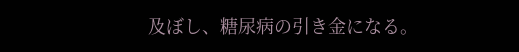及ぼし、糖尿病の引き金になる。